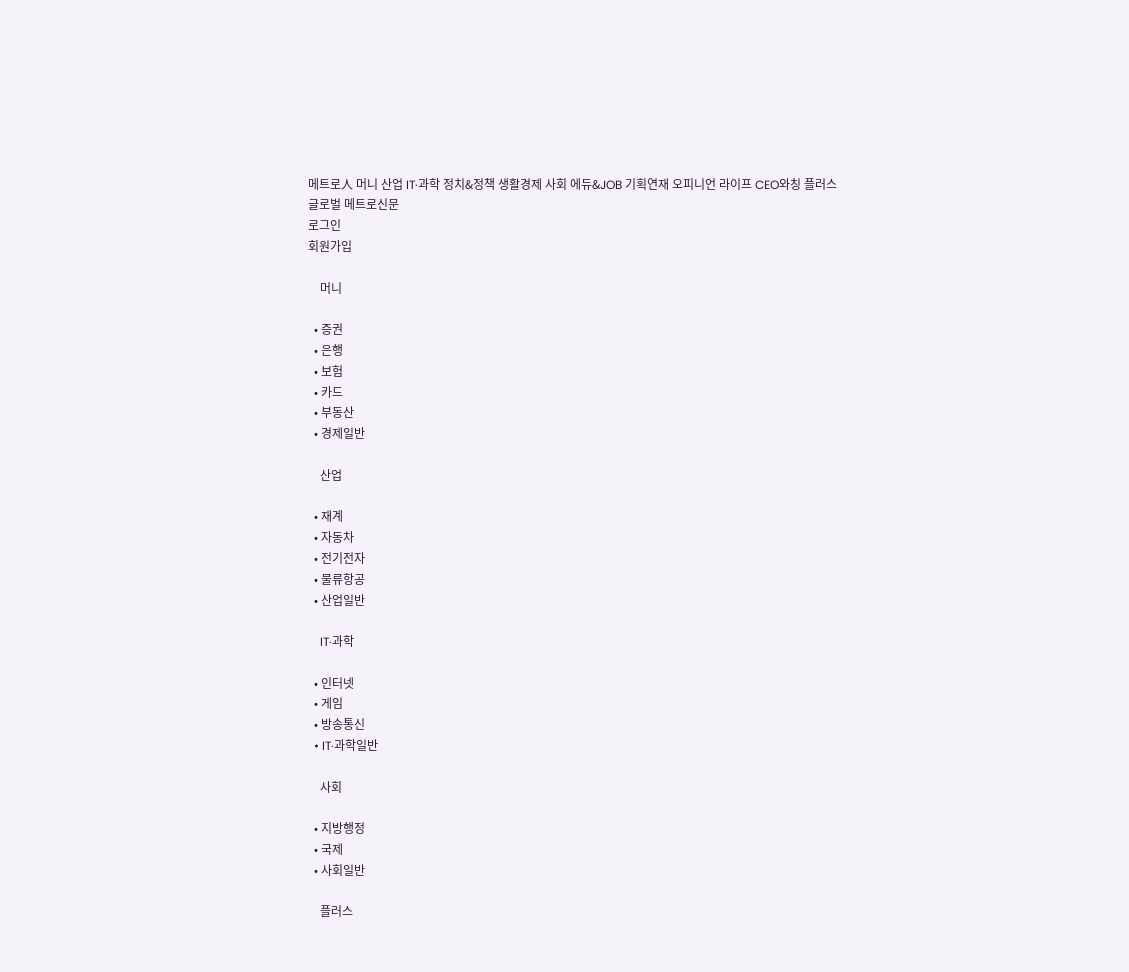메트로人 머니 산업 IT·과학 정치&정책 생활경제 사회 에듀&JOB 기획연재 오피니언 라이프 CEO와칭 플러스
글로벌 메트로신문
로그인
회원가입

    머니

  • 증권
  • 은행
  • 보험
  • 카드
  • 부동산
  • 경제일반

    산업

  • 재계
  • 자동차
  • 전기전자
  • 물류항공
  • 산업일반

    IT·과학

  • 인터넷
  • 게임
  • 방송통신
  • IT·과학일반

    사회

  • 지방행정
  • 국제
  • 사회일반

    플러스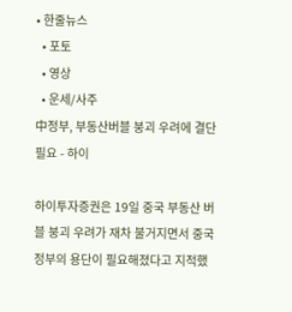• 한줄뉴스
  • 포토
  • 영상
  • 운세/사주
中정부, 부동산버블 붕괴 우려에 결단 필요 - 하이

하이투자증권은 19일 중국 부동산 버블 붕괴 우려가 재차 불거지면서 중국 정부의 용단이 필요해졌다고 지적했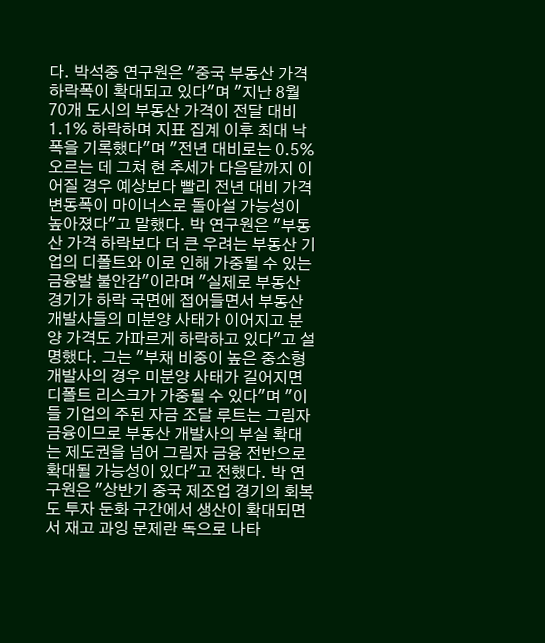다. 박석중 연구원은 "중국 부동산 가격 하락폭이 확대되고 있다"며 "지난 8월 70개 도시의 부동산 가격이 전달 대비 1.1% 하락하며 지표 집계 이후 최대 낙폭을 기록했다"며 "전년 대비로는 0.5% 오르는 데 그쳐 현 추세가 다음달까지 이어질 경우 예상보다 빨리 전년 대비 가격 변동폭이 마이너스로 돌아설 가능성이 높아졌다"고 말했다. 박 연구원은 "부동산 가격 하락보다 더 큰 우려는 부동산 기업의 디폴트와 이로 인해 가중될 수 있는 금융발 불안감"이라며 "실제로 부동산 경기가 하락 국면에 접어들면서 부동산 개발사들의 미분양 사태가 이어지고 분양 가격도 가파르게 하락하고 있다"고 설명했다. 그는 "부채 비중이 높은 중소형 개발사의 경우 미분양 사태가 길어지면 디폴트 리스크가 가중될 수 있다"며 "이들 기업의 주된 자금 조달 루트는 그림자 금융이므로 부동산 개발사의 부실 확대는 제도권을 넘어 그림자 금융 전반으로 확대될 가능성이 있다"고 전했다. 박 연구원은 "상반기 중국 제조업 경기의 회복도 투자 둔화 구간에서 생산이 확대되면서 재고 과잉 문제란 독으로 나타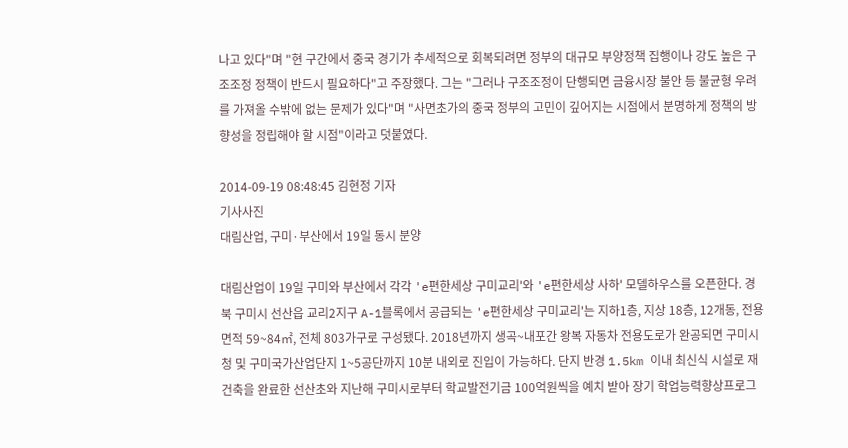나고 있다"며 "현 구간에서 중국 경기가 추세적으로 회복되려면 정부의 대규모 부양정책 집행이나 강도 높은 구조조정 정책이 반드시 필요하다"고 주장했다. 그는 "그러나 구조조정이 단행되면 금융시장 불안 등 불균형 우려를 가져올 수밖에 없는 문제가 있다"며 "사면초가의 중국 정부의 고민이 깊어지는 시점에서 분명하게 정책의 방향성을 정립해야 할 시점"이라고 덧붙였다.

2014-09-19 08:48:45 김현정 기자
기사사진
대림산업, 구미·부산에서 19일 동시 분양

대림산업이 19일 구미와 부산에서 각각 'e편한세상 구미교리'와 'e편한세상 사하' 모델하우스를 오픈한다. 경북 구미시 선산읍 교리2지구 A-1블록에서 공급되는 'e편한세상 구미교리'는 지하1층, 지상 18층, 12개동, 전용면적 59~84㎡, 전체 803가구로 구성됐다. 2018년까지 생곡~내포간 왕복 자동차 전용도로가 완공되면 구미시청 및 구미국가산업단지 1~5공단까지 10분 내외로 진입이 가능하다. 단지 반경 1.5km 이내 최신식 시설로 재건축을 완료한 선산초와 지난해 구미시로부터 학교발전기금 100억원씩을 예치 받아 장기 학업능력향상프로그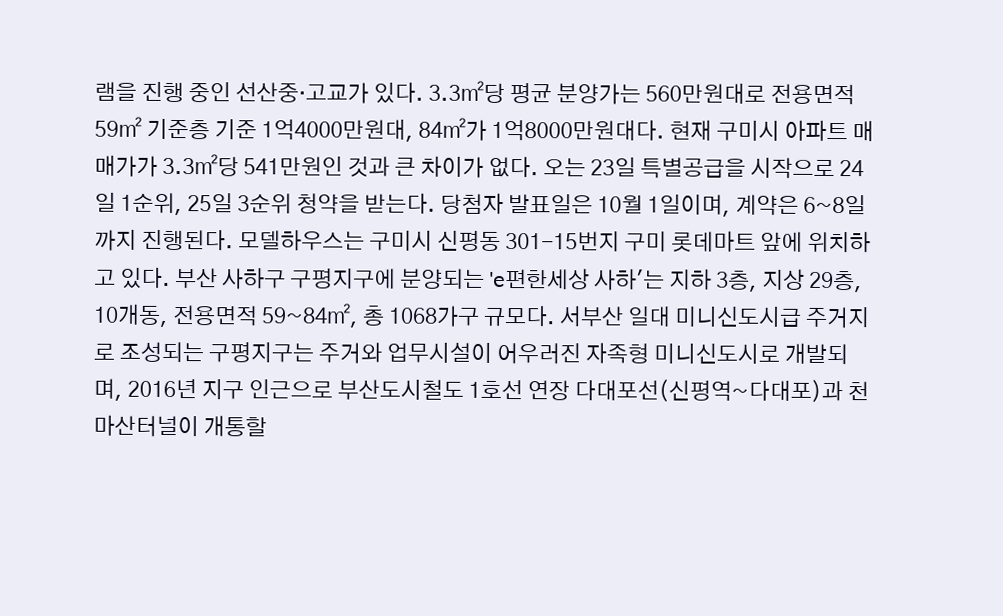램을 진행 중인 선산중·고교가 있다. 3.3㎡당 평균 분양가는 560만원대로 전용면적 59㎡ 기준층 기준 1억4000만원대, 84㎡가 1억8000만원대다. 현재 구미시 아파트 매매가가 3.3㎡당 541만원인 것과 큰 차이가 없다. 오는 23일 특별공급을 시작으로 24일 1순위, 25일 3순위 청약을 받는다. 당첨자 발표일은 10월 1일이며, 계약은 6~8일까지 진행된다. 모델하우스는 구미시 신평동 301-15번지 구미 롯데마트 앞에 위치하고 있다. 부산 사하구 구평지구에 분양되는 'e편한세상 사하'는 지하 3층, 지상 29층, 10개동, 전용면적 59~84㎡, 총 1068가구 규모다. 서부산 일대 미니신도시급 주거지로 조성되는 구평지구는 주거와 업무시설이 어우러진 자족형 미니신도시로 개발되며, 2016년 지구 인근으로 부산도시철도 1호선 연장 다대포선(신평역~다대포)과 천마산터널이 개통할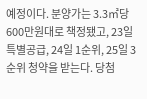예정이다. 분양가는 3.3㎡당 600만원대로 책정됐고, 23일 특별공급, 24일 1순위, 25일 3순위 청약을 받는다. 당첨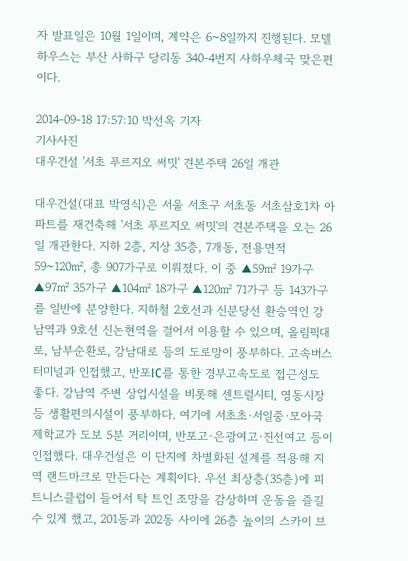자 발표일은 10월 1일이며, 계약은 6~8일까지 진행된다. 모델하우스는 부산 사하구 당리동 340-4번지 사하우체국 맞은편이다.

2014-09-18 17:57:10 박선옥 기자
기사사진
대우건설 '서초 푸르지오 써밋' 견본주택 26일 개관

대우건설(대표 박영식)은 서울 서초구 서초동 서초삼호1차 아파트를 재건축해 '서초 푸르지오 써밋'의 견본주택을 오는 26일 개관한다. 지하 2층, 지상 35층, 7개동, 전용면적 59~120㎡, 총 907가구로 이뤄졌다. 이 중 ▲59㎡ 19가구 ▲97㎡ 35가구 ▲104㎡ 18가구 ▲120㎡ 71가구 등 143가구를 일반에 분양한다. 지하철 2호선과 신분당선 환승역인 강남역과 9호선 신논현역을 걸어서 이용할 수 있으며, 올림픽대로, 남부순환로, 강남대로 등의 도로망이 풍부하다. 고속버스터미널과 인접했고, 반포IC를 통한 경부고속도로 접근성도 좋다. 강남역 주변 상업시설을 비롯해 센트럴시티, 영동시장 등 생활편의시설이 풍부하다. 여기에 서초초·서일중·모아국제학교가 도보 5분 거리이며, 반포고·은광여고·진선여고 등이 인접했다. 대우건설은 이 단지에 차별화된 설계를 적용해 지역 랜드마크로 만든다는 계획이다. 우선 최상층(35층)에 피트니스클럽이 들어서 탁 트인 조망을 감상하며 운동을 즐길 수 있게 했고, 201동과 202동 사이에 26층 높이의 스카이 브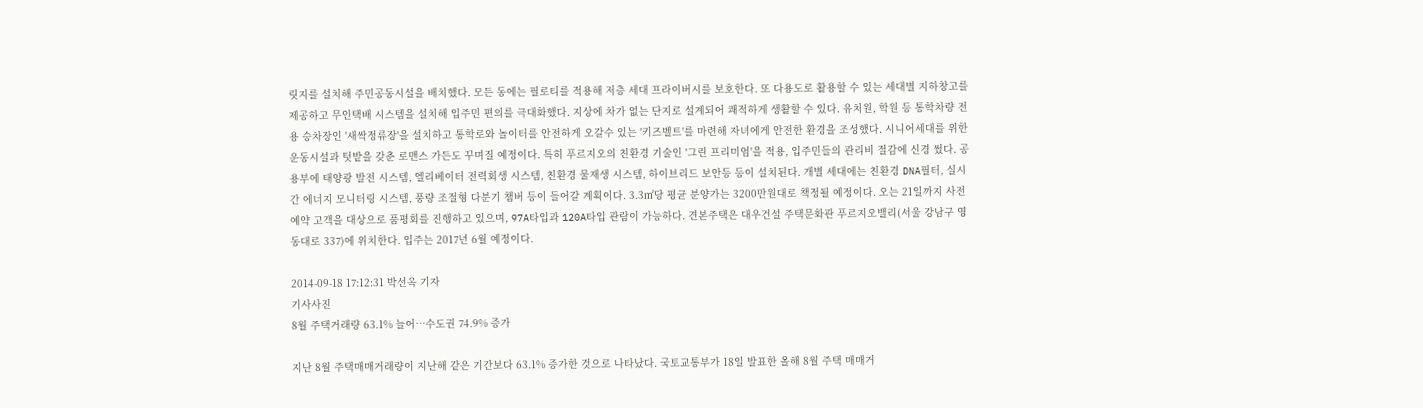릿지를 설치해 주민공동시설을 배치했다. 모든 동에는 필로티를 적용해 저층 세대 프라이버시를 보호한다. 또 다용도로 활용할 수 있는 세대별 지하창고를 제공하고 무인택배 시스템을 설치해 입주민 편의를 극대화했다. 지상에 차가 없는 단지로 설계되어 쾌적하게 생활할 수 있다. 유치원, 학원 등 통학차량 전용 승차장인 '새싹정류장'을 설치하고 통학로와 놀이터를 안전하게 오갈수 있는 '키즈벨트'를 마련해 자녀에게 안전한 환경을 조성했다. 시니어세대를 위한 운동시설과 텃밭을 갖춘 로맨스 가든도 꾸며질 예정이다. 특히 푸르지오의 친환경 기술인 '그린 프리미엄'을 적용, 입주민들의 관리비 절감에 신경 썼다. 공용부에 태양광 발전 시스템, 엘리베이터 전력회생 시스템, 친환경 물재생 시스템, 하이브리드 보안등 등이 설치된다. 개별 세대에는 친환경 DNA필터, 실시간 에너지 모니터링 시스템, 풍량 조절형 다분기 챔버 등이 들어갈 계획이다. 3.3㎡당 평균 분양가는 3200만원대로 책정될 예정이다. 오는 21일까지 사전예약 고객을 대상으로 품평회를 진행하고 있으며, 97A타입과 120A타입 관람이 가능하다. 견본주택은 대우건설 주택문화관 푸르지오밸리(서울 강남구 영동대로 337)에 위치한다. 입주는 2017년 6월 예정이다.

2014-09-18 17:12:31 박선옥 기자
기사사진
8월 주택거래량 63.1% 늘어…수도권 74.9% 증가

지난 8월 주택매매거래량이 지난해 같은 기간보다 63.1% 증가한 것으로 나타났다. 국토교통부가 18일 발표한 올해 8월 주택 매매거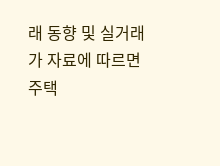래 동향 및 실거래가 자료에 따르면 주택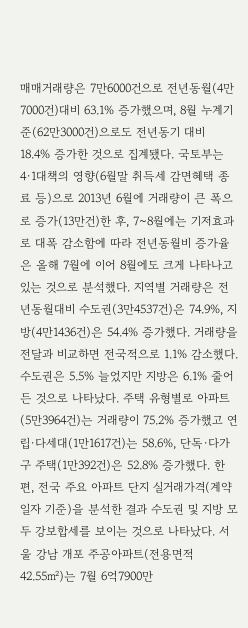매매거래량은 7만6000건으로 전년동월(4만7000건)대비 63.1% 증가했으며, 8월 누계기준(62만3000건)으로도 전년동기 대비 18.4% 증가한 것으로 집계됐다. 국토부는 4·1대책의 영향(6월말 취득세 감면혜택 종료 등)으로 2013년 6월에 거래량이 큰 폭으로 증가(13만건)한 후, 7~8월에는 기저효과로 대폭 감소함에 따라 전년동월비 증가율은 올해 7월에 이어 8월에도 크게 나타나고 있는 것으로 분석했다. 지역별 거래량은 전년동월대비 수도권(3만4537건)은 74.9%, 지방(4만1436건)은 54.4% 증가했다. 거래량을 전달과 비교하면 전국적으로 1.1% 감소했다. 수도권은 5.5% 늘었지만 지방은 6.1% 줄어든 것으로 나타났다. 주택 유형별로 아파트(5만3964건)는 거래량이 75.2% 증가했고 연립·다세대(1만1617건)는 58.6%, 단독·다가구 주택(1만392건)은 52.8% 증가했다. 한편, 전국 주요 아파트 단지 실거래가격(계약일자 기준)을 분석한 결과 수도권 및 지방 모두 강보합세를 보이는 것으로 나타났다. 서울 강남 개포 주공아파트(전용면적 42.55㎡)는 7월 6억7900만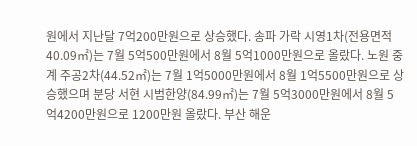원에서 지난달 7억200만원으로 상승했다. 송파 가락 시영1차(전용면적 40.09㎡)는 7월 5억500만원에서 8월 5억1000만원으로 올랐다. 노원 중계 주공2차(44.52㎡)는 7월 1억5000만원에서 8월 1억5500만원으로 상승했으며 분당 서현 시범한양(84.99㎡)는 7월 5억3000만원에서 8월 5억4200만원으로 1200만원 올랐다. 부산 해운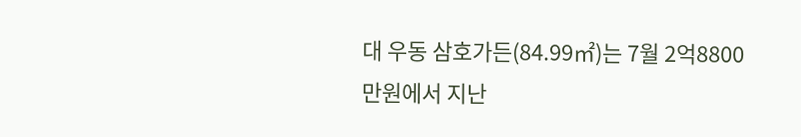대 우동 삼호가든(84.99㎡)는 7월 2억8800만원에서 지난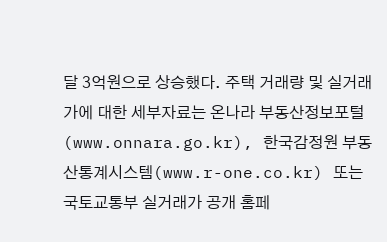달 3억원으로 상승했다. 주택 거래량 및 실거래가에 대한 세부자료는 온나라 부동산정보포털(www.onnara.go.kr), 한국감정원 부동산통계시스템(www.r-one.co.kr) 또는 국토교통부 실거래가 공개 홈페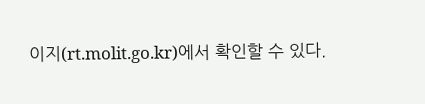이지(rt.molit.go.kr)에서 확인할 수 있다.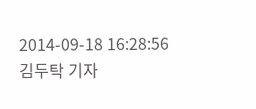2014-09-18 16:28:56 김두탁 기자